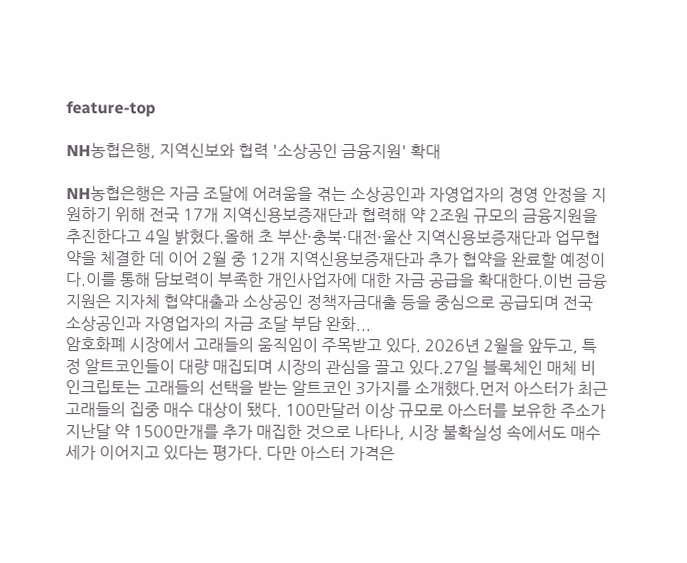feature-top

NH농협은행, 지역신보와 협력 '소상공인 금융지원' 확대

NH농협은행은 자금 조달에 어려움을 겪는 소상공인과 자영업자의 경영 안정을 지원하기 위해 전국 17개 지역신용보증재단과 협력해 약 2조원 규모의 금융지원을 추진한다고 4일 밝혔다.올해 초 부산·충북·대전·울산 지역신용보증재단과 업무협약을 체결한 데 이어 2월 중 12개 지역신용보증재단과 추가 협약을 완료할 예정이다.이를 통해 담보력이 부족한 개인사업자에 대한 자금 공급을 확대한다.이번 금융지원은 지자체 협약대출과 소상공인 정책자금대출 등을 중심으로 공급되며 전국 소상공인과 자영업자의 자금 조달 부담 완화...
암호화폐 시장에서 고래들의 움직임이 주목받고 있다. 2026년 2월을 앞두고, 특정 알트코인들이 대량 매집되며 시장의 관심을 끌고 있다.27일 블록체인 매체 비인크립토는 고래들의 선택을 받는 알트코인 3가지를 소개했다.먼저 아스터가 최근 고래들의 집중 매수 대상이 됐다. 100만달러 이상 규모로 아스터를 보유한 주소가 지난달 약 1500만개를 추가 매집한 것으로 나타나, 시장 불확실성 속에서도 매수세가 이어지고 있다는 평가다. 다만 아스터 가격은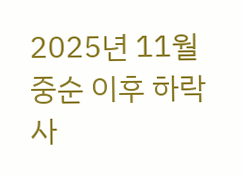2025년 11월 중순 이후 하락
사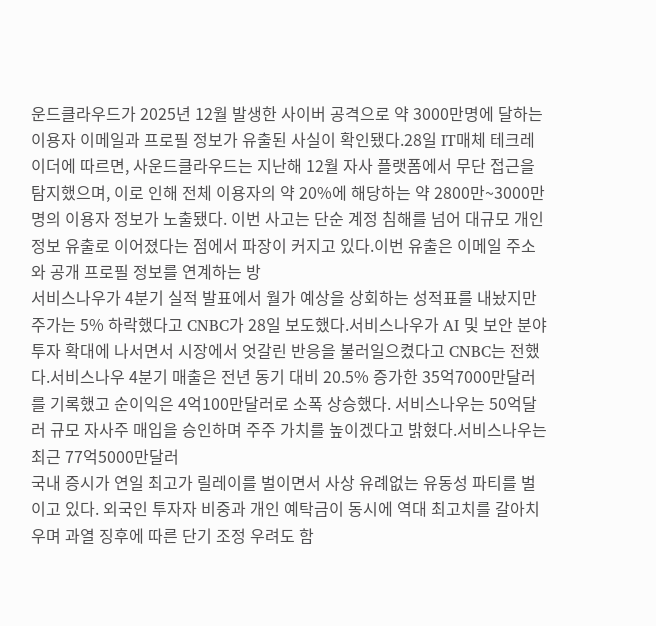운드클라우드가 2025년 12월 발생한 사이버 공격으로 약 3000만명에 달하는 이용자 이메일과 프로필 정보가 유출된 사실이 확인됐다.28일 IT매체 테크레이더에 따르면, 사운드클라우드는 지난해 12월 자사 플랫폼에서 무단 접근을 탐지했으며, 이로 인해 전체 이용자의 약 20%에 해당하는 약 2800만~3000만명의 이용자 정보가 노출됐다. 이번 사고는 단순 계정 침해를 넘어 대규모 개인정보 유출로 이어졌다는 점에서 파장이 커지고 있다.이번 유출은 이메일 주소와 공개 프로필 정보를 연계하는 방
서비스나우가 4분기 실적 발표에서 월가 예상을 상회하는 성적표를 내놨지만 주가는 5% 하락했다고 CNBC가 28일 보도했다.서비스나우가 AI 및 보안 분야 투자 확대에 나서면서 시장에서 엇갈린 반응을 불러일으켰다고 CNBC는 전했다.서비스나우 4분기 매출은 전년 동기 대비 20.5% 증가한 35억7000만달러를 기록했고 순이익은 4억100만달러로 소폭 상승했다. 서비스나우는 50억달러 규모 자사주 매입을 승인하며 주주 가치를 높이겠다고 밝혔다.서비스나우는 최근 77억5000만달러
국내 증시가 연일 최고가 릴레이를 벌이면서 사상 유례없는 유동성 파티를 벌이고 있다. 외국인 투자자 비중과 개인 예탁금이 동시에 역대 최고치를 갈아치우며 과열 징후에 따른 단기 조정 우려도 함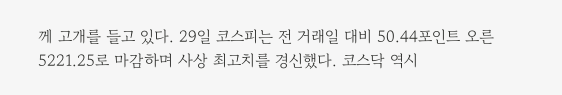께 고개를 들고 있다. 29일 코스피는 전 거래일 대비 50.44포인트 오른 5221.25로 마감하며 사상 최고치를 경신했다. 코스닥 역시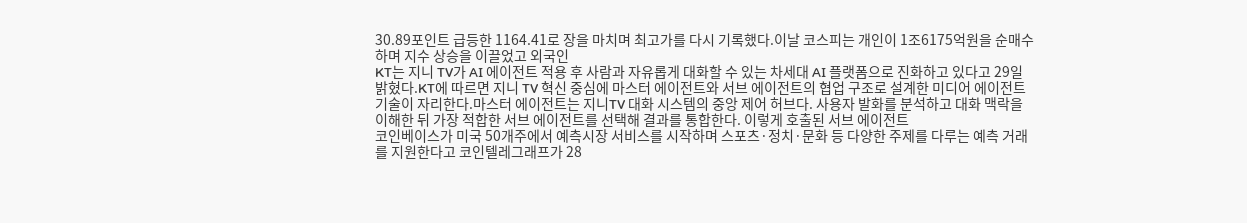30.89포인트 급등한 1164.41로 장을 마치며 최고가를 다시 기록했다.이날 코스피는 개인이 1조6175억원을 순매수하며 지수 상승을 이끌었고 외국인
KT는 지니 TV가 AI 에이전트 적용 후 사람과 자유롭게 대화할 수 있는 차세대 AI 플랫폼으로 진화하고 있다고 29일 밝혔다.KT에 따르면 지니 TV 혁신 중심에 마스터 에이전트와 서브 에이전트의 협업 구조로 설계한 미디어 에이전트 기술이 자리한다.마스터 에이전트는 지니TV 대화 시스템의 중앙 제어 허브다. 사용자 발화를 분석하고 대화 맥락을 이해한 뒤 가장 적합한 서브 에이전트를 선택해 결과를 통합한다. 이렇게 호출된 서브 에이전트
코인베이스가 미국 50개주에서 예측시장 서비스를 시작하며 스포츠·정치·문화 등 다양한 주제를 다루는 예측 거래를 지원한다고 코인텔레그래프가 28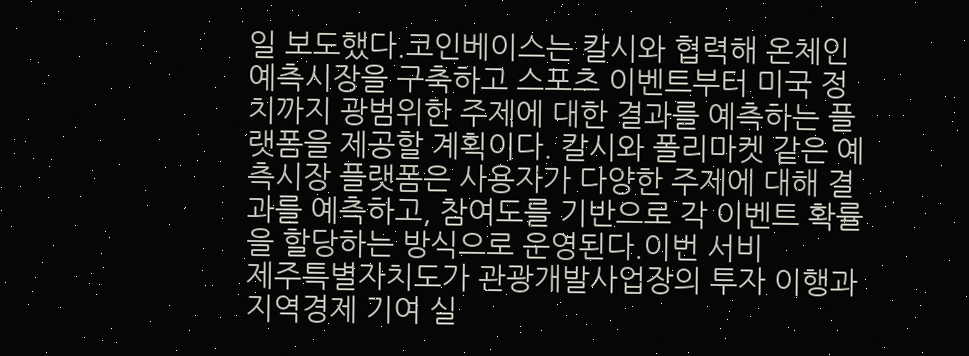일 보도했다.코인베이스는 칼시와 협력해 온체인 예측시장을 구축하고 스포츠 이벤트부터 미국 정치까지 광범위한 주제에 대한 결과를 예측하는 플랫폼을 제공할 계획이다. 칼시와 폴리마켓 같은 예측시장 플랫폼은 사용자가 다양한 주제에 대해 결과를 예측하고, 참여도를 기반으로 각 이벤트 확률을 할당하는 방식으로 운영된다.이번 서비
제주특별자치도가 관광개발사업장의 투자 이행과 지역경제 기여 실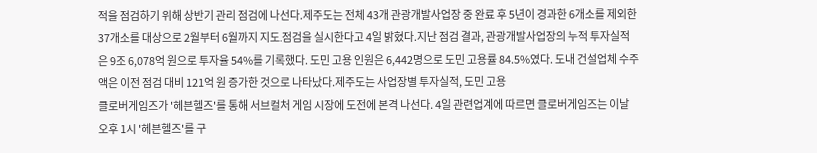적을 점검하기 위해 상반기 관리 점검에 나선다.제주도는 전체 43개 관광개발사업장 중 완료 후 5년이 경과한 6개소를 제외한 37개소를 대상으로 2월부터 6월까지 지도․점검을 실시한다고 4일 밝혔다.지난 점검 결과, 관광개발사업장의 누적 투자실적은 9조 6,078억 원으로 투자율 54%를 기록했다. 도민 고용 인원은 6,442명으로 도민 고용률 84.5%였다. 도내 건설업체 수주액은 이전 점검 대비 121억 원 증가한 것으로 나타났다.제주도는 사업장별 투자실적, 도민 고용
클로버게임즈가 '헤븐헬즈'를 통해 서브컬처 게임 시장에 도전에 본격 나선다. 4일 관련업계에 따르면 클로버게임즈는 이날 오후 1시 '헤븐헬즈'를 구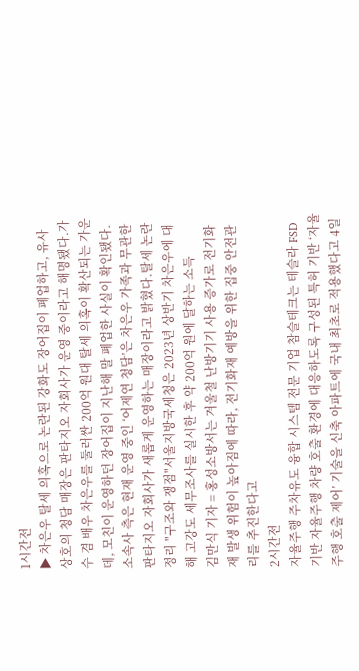1시간전
▶ 차은우 탈세 의혹으로 논란된 강화도 장어집이 폐업하고, 유사 상호의 청담 매장은 판타지오 자회사가 운영 중이라고 해명됐다.가수 겸 배우 차은우를 둘러싼 200억 원대 탈세 의혹이 확산되는 가운데, 모친이 운영하던 장어집이 지난해 말 폐업한 사실이 확인됐다. 소속사 측은 현재 운영 중인 ‘어제연 청담’은 차은우 가족과 무관한 판타지오 자회사가 새롭게 운영하는 매장이라고 밝혔다.탈세 논란 정리 "구조와 쟁점"서울지방국세청은 2023년 상반기 차은우에 대해 고강도 세무조사를 실시한 후 약 200억 원에 달하는 소득
김만식 기자 = 홍성소방서는 겨울철 난방기기 사용 증가로 전기화재 발생 위험이 높아짐에 따라, 전기화재 예방을 위한 집중 안전관리를 추진한다고
2시간전
자율주행 주차유도 융합 시스템 전문 기업 참슬테크는 테슬라 FSD 기반 자율주행 차량 호출 환경에 대응하도록 구성된 특허 기반 ‘자율주행 호출 제어’ 기술을 신축 아파트에 국내 최초로 적용했다고 4일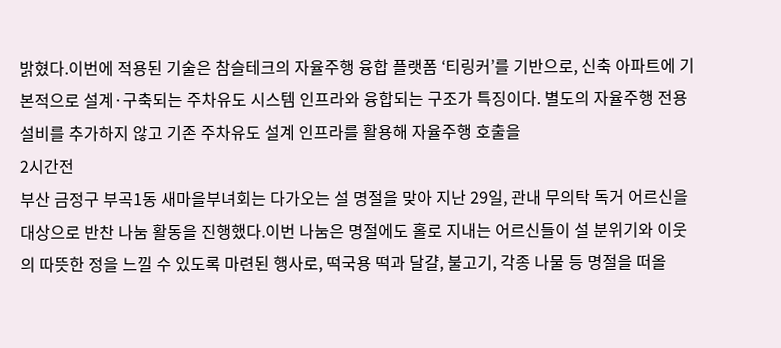밝혔다.이번에 적용된 기술은 참슬테크의 자율주행 융합 플랫폼 ‘티링커’를 기반으로, 신축 아파트에 기본적으로 설계·구축되는 주차유도 시스템 인프라와 융합되는 구조가 특징이다. 별도의 자율주행 전용 설비를 추가하지 않고 기존 주차유도 설계 인프라를 활용해 자율주행 호출을
2시간전
부산 금정구 부곡1동 새마을부녀회는 다가오는 설 명절을 맞아 지난 29일, 관내 무의탁 독거 어르신을 대상으로 반찬 나눔 활동을 진행했다.이번 나눔은 명절에도 홀로 지내는 어르신들이 설 분위기와 이웃의 따뜻한 정을 느낄 수 있도록 마련된 행사로, 떡국용 떡과 달걀, 불고기, 각종 나물 등 명절을 떠올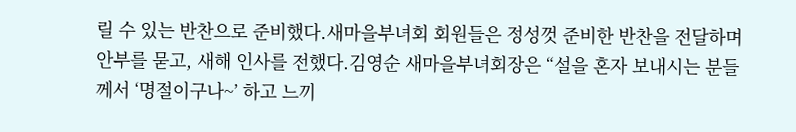릴 수 있는 반찬으로 준비했다.새마을부녀회 회원들은 정성껏 준비한 반찬을 전달하며 안부를 묻고, 새해 인사를 전했다.김영순 새마을부녀회장은 “설을 혼자 보내시는 분들께서 ‘명절이구나~’ 하고 느끼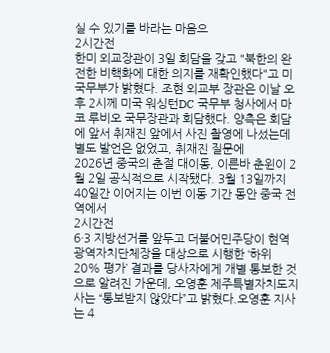실 수 있기를 바라는 마음으
2시간전
한미 외교장관이 3일 회담을 갖고 "북한의 완전한 비핵화에 대한 의지를 재확인했다"고 미 국무부가 밝혔다. 조현 외교부 장관은 이날 오후 2시께 미국 워싱턴DC 국무부 청사에서 마코 루비오 국무장관과 회담했다. 양측은 회담에 앞서 취재진 앞에서 사진 촬영에 나섰는데 별도 발언은 없었고, 취재진 질문에
2026년 중국의 춘절 대이동, 이른바 춘윈이 2월 2일 공식적으로 시작됐다. 3월 13일까지 40일간 이어지는 이번 이동 기간 동안 중국 전역에서
2시간전
6·3 지방선거를 앞두고 더불어민주당이 현역 광역자치단체장을 대상으로 시행한 ‘하위 20% 평가’ 결과를 당사자에게 개별 통보한 것으로 알려진 가운데, 오영훈 제주특별자치도지사는 “통보받지 않았다”고 밝혔다.오영훈 지사는 4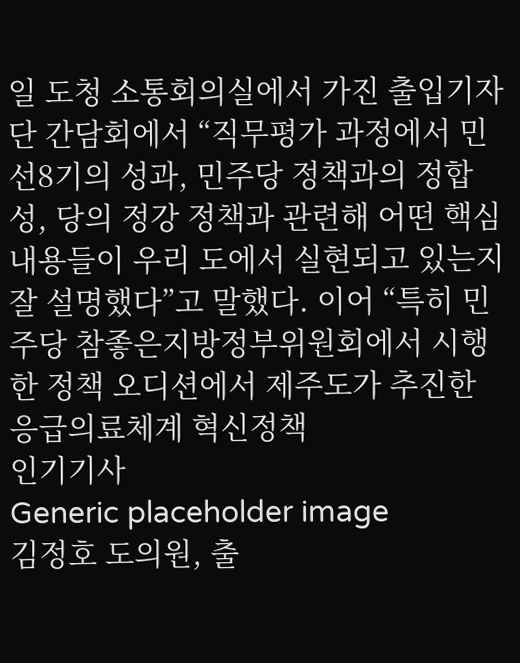일 도청 소통회의실에서 가진 출입기자단 간담회에서 “직무평가 과정에서 민선8기의 성과, 민주당 정책과의 정합성, 당의 정강 정책과 관련해 어떤 핵심 내용들이 우리 도에서 실현되고 있는지 잘 설명했다”고 말했다. 이어 “특히 민주당 참좋은지방정부위원회에서 시행한 정책 오디션에서 제주도가 추진한 응급의료체계 혁신정책
인기기사
Generic placeholder image
김정호 도의원, 출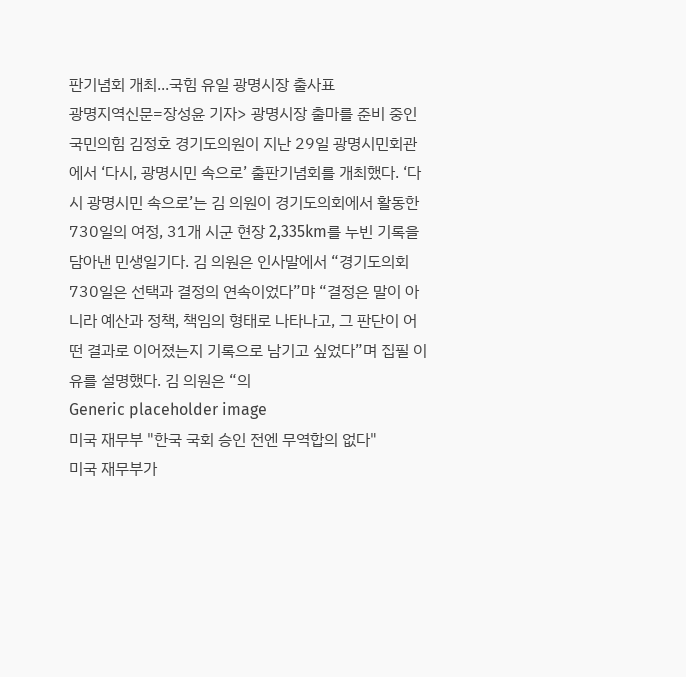판기념회 개최...국힘 유일 광명시장 출사표
광명지역신문=장성윤 기자> 광명시장 출마를 준비 중인 국민의힘 김정호 경기도의원이 지난 29일 광명시민회관에서 ‘다시, 광명시민 속으로’ 출판기념회를 개최했다. ‘다시 광명시민 속으로’는 김 의원이 경기도의회에서 활동한 730일의 여정, 31개 시군 현장 2,335km를 누빈 기록을 담아낸 민생일기다. 김 의원은 인사말에서 “경기도의회 730일은 선택과 결정의 연속이었다”먀 “결정은 말이 아니라 예산과 정책, 책임의 형태로 나타나고, 그 판단이 어떤 결과로 이어졌는지 기록으로 남기고 싶었다”며 집필 이유를 설명했다. 김 의원은 “의
Generic placeholder image
미국 재무부 "한국 국회 승인 전엔 무역합의 없다"
미국 재무부가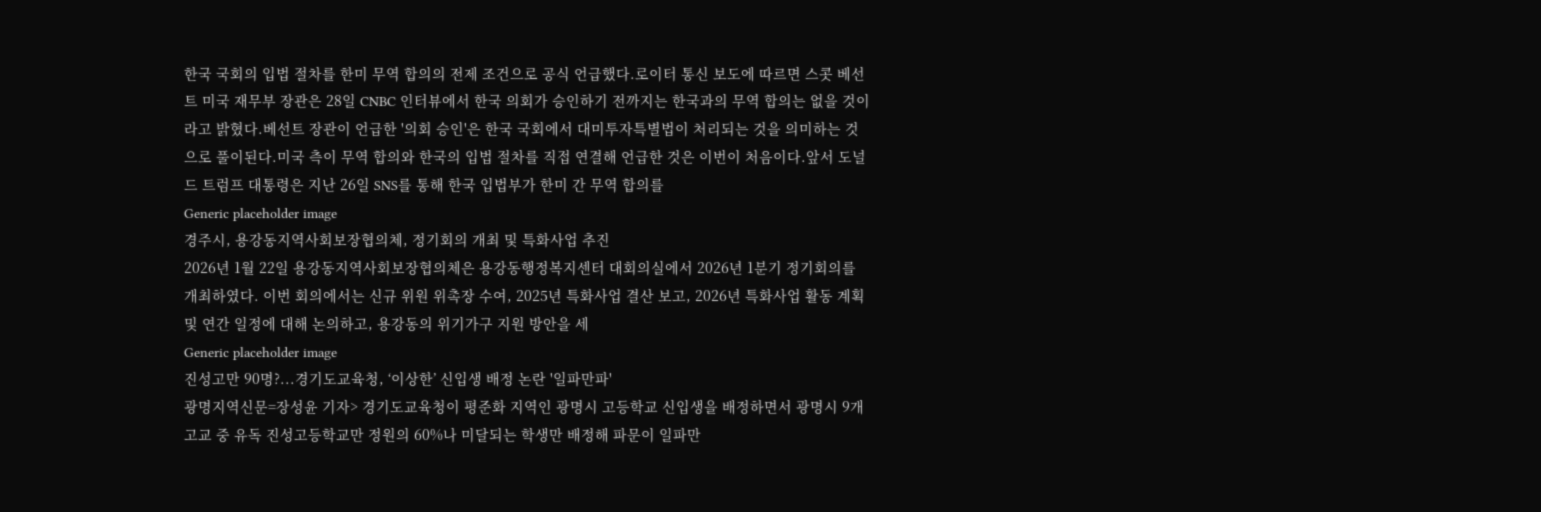한국 국회의 입법 절차를 한미 무역 합의의 전제 조건으로 공식 언급했다.로이터 통신 보도에 따르면 스콧 베선트 미국 재무부 장관은 28일 CNBC 인터뷰에서 한국 의회가 승인하기 전까지는 한국과의 무역 합의는 없을 것이라고 밝혔다.베선트 장관이 언급한 '의회 승인'은 한국 국회에서 대미투자특별법이 처리되는 것을 의미하는 것으로 풀이된다.미국 측이 무역 합의와 한국의 입법 절차를 직접 연결해 언급한 것은 이번이 처음이다.앞서 도널드 트럼프 대통령은 지난 26일 SNS를 통해 한국 입법부가 한미 간 무역 합의를
Generic placeholder image
경주시, 용강동지역사회보장협의체, 정기회의 개최 및 특화사업 추진
2026년 1월 22일 용강동지역사회보장협의체은 용강동행정복지센터 대회의실에서 2026년 1분기 정기회의를 개최하였다. 이번 회의에서는 신규 위원 위촉장 수여, 2025년 특화사업 결산 보고, 2026년 특화사업 활동 계획 및 연간 일정에 대해 논의하고, 용강동의 위기가구 지원 방안을 세
Generic placeholder image
진성고만 90명?...경기도교육청, ‘이상한’ 신입생 배정 논란 '일파만파'
광명지역신문=장성윤 기자> 경기도교육청이 평준화 지역인 광명시 고등학교 신입생을 배정하면서 광명시 9개 고교 중 유독 진성고등학교만 정원의 60%나 미달되는 학생만 배정해 파문이 일파만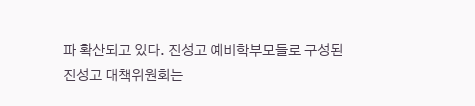파 확산되고 있다. 진성고 예비학부모들로 구성된 진성고 대책위원회는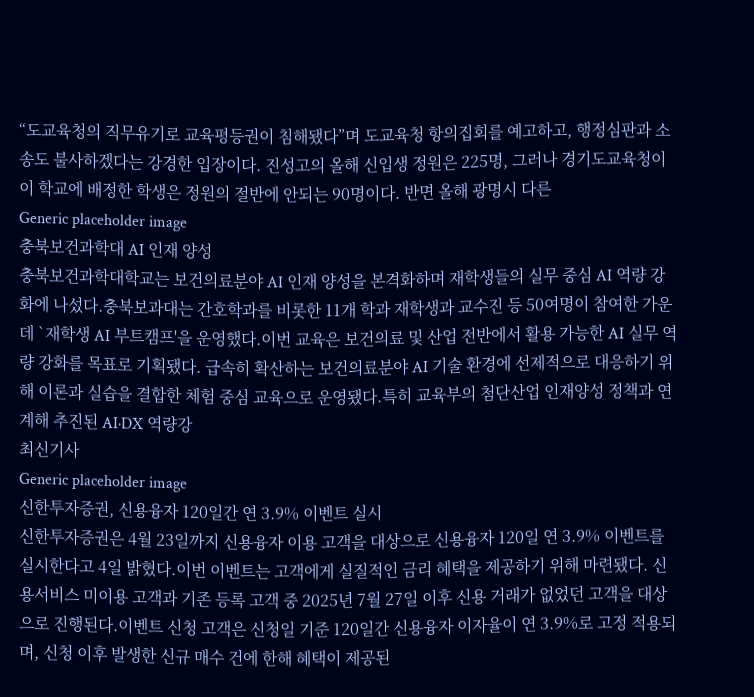“도교육청의 직무유기로 교육평등권이 침해됐다”며 도교육청 항의집회를 예고하고, 행정심판과 소송도 불사하겠다는 강경한 입장이다. 진성고의 올해 신입생 정원은 225명, 그러나 경기도교육청이 이 학교에 배정한 학생은 정원의 절반에 안되는 90명이다. 반면 올해 광명시 다른
Generic placeholder image
충북보건과학대 AI 인재 양성
충북보건과학대학교는 보건의료분야 AI 인재 양성을 본격화하며 재학생들의 실무 중심 AI 역량 강화에 나섰다.충북보과대는 간호학과를 비롯한 11개 학과 재학생과 교수진 등 50여명이 참여한 가운데 `재학생 AI 부트캠프'을 운영했다.이번 교육은 보건의료 및 산업 전반에서 활용 가능한 AI 실무 역량 강화를 목표로 기획됐다. 급속히 확산하는 보건의료분야 AI 기술 환경에 선제적으로 대응하기 위해 이론과 실습을 결합한 체험 중심 교육으로 운영됐다.특히 교육부의 첨단산업 인재양성 정책과 연계해 추진된 AI·DX 역량강
최신기사
Generic placeholder image
신한투자증권, 신용융자 120일간 연 3.9% 이벤트 실시
신한투자증권은 4월 23일까지 신용융자 이용 고객을 대상으로 신용융자 120일 연 3.9% 이벤트를 실시한다고 4일 밝혔다.이번 이벤트는 고객에게 실질적인 금리 혜택을 제공하기 위해 마련됐다. 신용서비스 미이용 고객과 기존 등록 고객 중 2025년 7월 27일 이후 신용 거래가 없었던 고객을 대상으로 진행된다.이벤트 신청 고객은 신청일 기준 120일간 신용융자 이자율이 연 3.9%로 고정 적용되며, 신청 이후 발생한 신규 매수 건에 한해 혜택이 제공된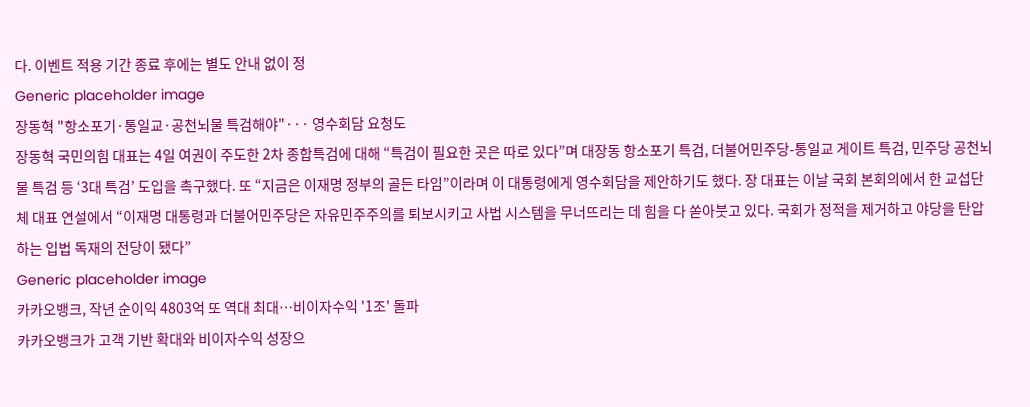다. 이벤트 적용 기간 종료 후에는 별도 안내 없이 정
Generic placeholder image
장동혁 "항소포기·통일교·공천뇌물 특검해야"··· 영수회담 요청도
장동혁 국민의힘 대표는 4일 여권이 주도한 2차 종합특검에 대해 “특검이 필요한 곳은 따로 있다”며 대장동 항소포기 특검, 더불어민주당-통일교 게이트 특검, 민주당 공천뇌물 특검 등 ‘3대 특검’ 도입을 촉구했다. 또 “지금은 이재명 정부의 골든 타임”이라며 이 대통령에게 영수회담을 제안하기도 했다. 장 대표는 이날 국회 본회의에서 한 교섭단체 대표 연설에서 “이재명 대통령과 더불어민주당은 자유민주주의를 퇴보시키고 사법 시스템을 무너뜨리는 데 힘을 다 쏟아붓고 있다. 국회가 정적을 제거하고 야당을 탄압하는 입법 독재의 전당이 됐다”
Generic placeholder image
카카오뱅크, 작년 순이익 4803억 또 역대 최대…비이자수익 '1조' 돌파
카카오뱅크가 고객 기반 확대와 비이자수익 성장으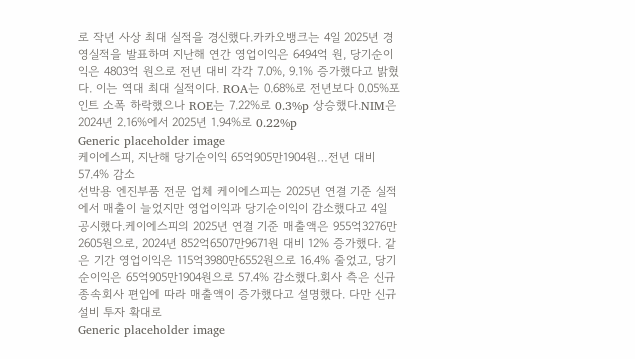로 작년 사상 최대 실적을 경신했다.카카오뱅크는 4일 2025년 경영실적을 발표하며 지난해 연간 영업이익은 6494억 원, 당기순이익은 4803억 원으로 전년 대비 각각 7.0%, 9.1% 증가했다고 밝혔다. 이는 역대 최대 실적이다. ROA는 0.68%로 전년보다 0.05%포인트 소폭 하락했으나 ROE는 7.22%로 0.3%p 상승했다.NIM은 2024년 2.16%에서 2025년 1.94%로 0.22%p
Generic placeholder image
케이에스피, 지난해 당기순이익 65억905만1904원…전년 대비 57.4% 감소
선박용 엔진부품 전문 업체 케이에스피는 2025년 연결 기준 실적에서 매출이 늘었지만 영업이익과 당기순이익이 감소했다고 4일 공시했다.케이에스피의 2025년 연결 기준 매출액은 955억3276만2605원으로, 2024년 852억6507만9671원 대비 12% 증가했다. 같은 기간 영업이익은 115억3980만6552원으로 16.4% 줄었고, 당기순이익은 65억905만1904원으로 57.4% 감소했다.회사 측은 신규 종속회사 편입에 따라 매출액이 증가했다고 설명했다. 다만 신규 설비 투자 확대로
Generic placeholder image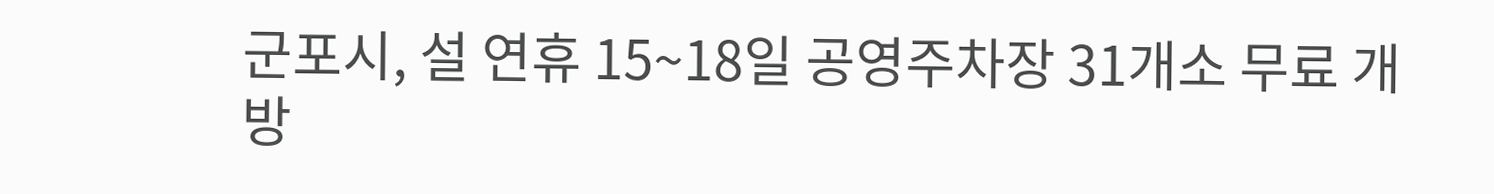군포시, 설 연휴 15~18일 공영주차장 31개소 무료 개방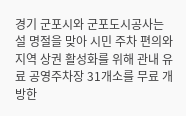경기 군포시와 군포도시공사는 설 명절을 맞아 시민 주차 편의와 지역 상권 활성화를 위해 관내 유료 공영주차장 31개소를 무료 개방한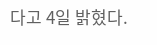다고 4일 밝혔다.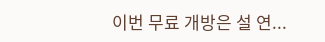이번 무료 개방은 설 연...